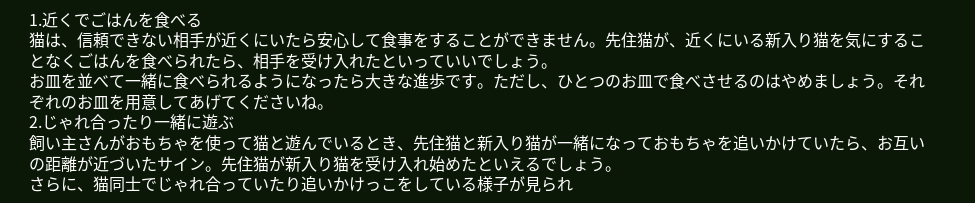1.近くでごはんを食べる
猫は、信頼できない相手が近くにいたら安心して食事をすることができません。先住猫が、近くにいる新入り猫を気にすることなくごはんを食べられたら、相手を受け入れたといっていいでしょう。
お皿を並べて一緒に食べられるようになったら大きな進歩です。ただし、ひとつのお皿で食べさせるのはやめましょう。それぞれのお皿を用意してあげてくださいね。
2.じゃれ合ったり一緒に遊ぶ
飼い主さんがおもちゃを使って猫と遊んでいるとき、先住猫と新入り猫が一緒になっておもちゃを追いかけていたら、お互いの距離が近づいたサイン。先住猫が新入り猫を受け入れ始めたといえるでしょう。
さらに、猫同士でじゃれ合っていたり追いかけっこをしている様子が見られ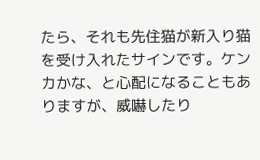たら、それも先住猫が新入り猫を受け入れたサインです。ケンカかな、と心配になることもありますが、威嚇したり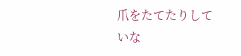爪をたてたりしていな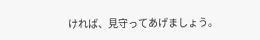ければ、見守ってあげましょう。